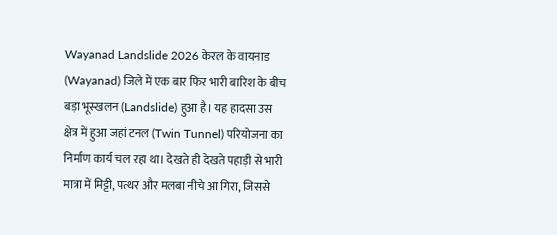Wayanad Landslide 2026 केरल के वायनाड (Wayanad) जिले में एक बार फिर भारी बारिश के बीच बड़ा भूस्खलन (Landslide) हुआ है। यह हादसा उस क्षेत्र में हुआ जहां टनल (Twin Tunnel) परियोजना का निर्माण कार्य चल रहा था। देखते ही देखते पहाड़ी से भारी मात्रा में मिट्टी, पत्थर और मलबा नीचे आ गिरा, जिससे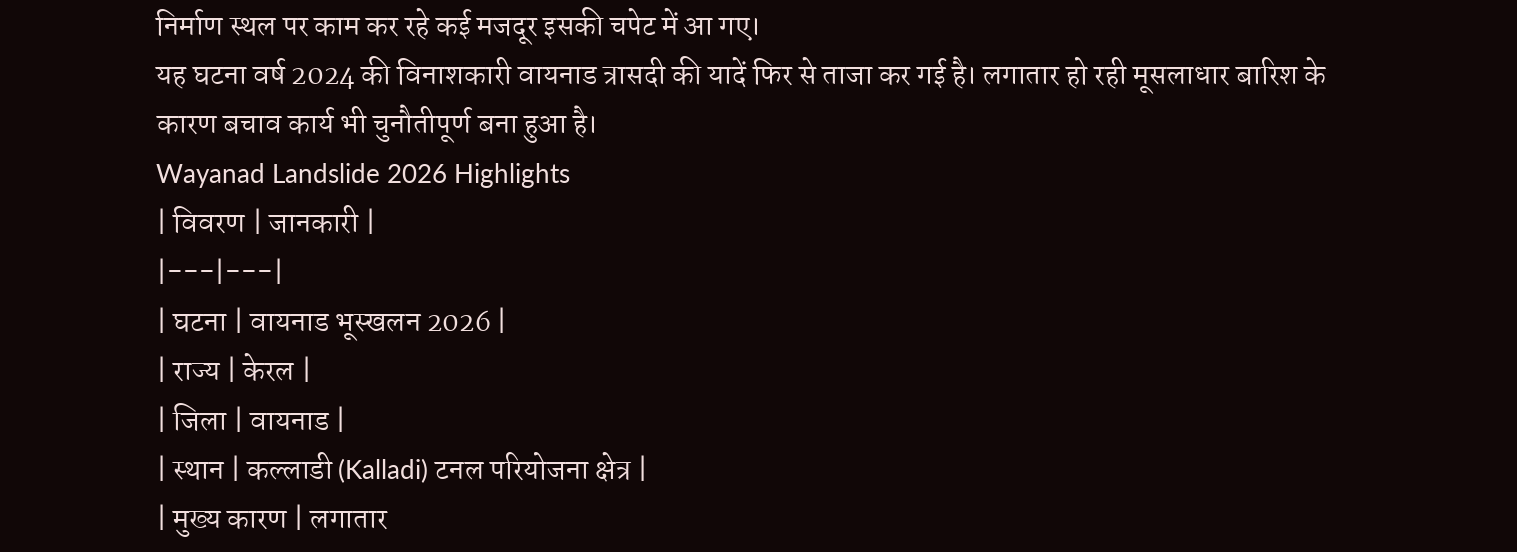निर्माण स्थल पर काम कर रहे कई मजदूर इसकी चपेट में आ गए।
यह घटना वर्ष 2024 की विनाशकारी वायनाड त्रासदी की यादें फिर से ताजा कर गई है। लगातार हो रही मूसलाधार बारिश के कारण बचाव कार्य भी चुनौतीपूर्ण बना हुआ है।
Wayanad Landslide 2026 Highlights
| विवरण | जानकारी |
|---|---|
| घटना | वायनाड भूस्खलन 2026 |
| राज्य | केरल |
| जिला | वायनाड |
| स्थान | कल्लाडी (Kalladi) टनल परियोजना क्षेत्र |
| मुख्य कारण | लगातार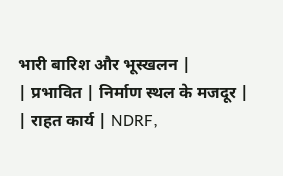भारी बारिश और भूस्खलन |
| प्रभावित | निर्माण स्थल के मजदूर |
| राहत कार्य | NDRF,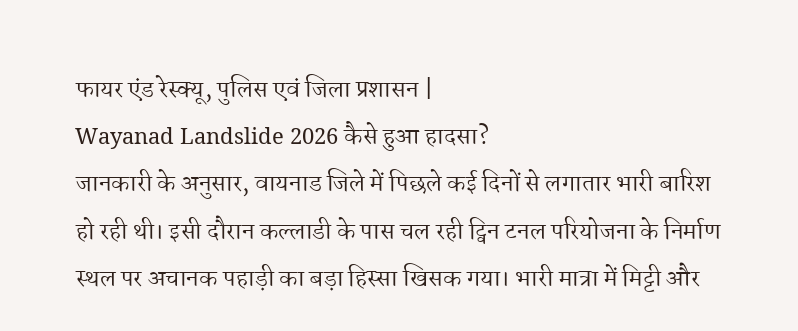फायर एंड रेस्क्यू, पुलिस एवं जिला प्रशासन |
Wayanad Landslide 2026 कैसे हुआ हादसा?
जानकारी के अनुसार, वायनाड जिले में पिछले कई दिनों से लगातार भारी बारिश हो रही थी। इसी दौरान कल्लाडी के पास चल रही ट्विन टनल परियोजना के निर्माण स्थल पर अचानक पहाड़ी का बड़ा हिस्सा खिसक गया। भारी मात्रा में मिट्टी और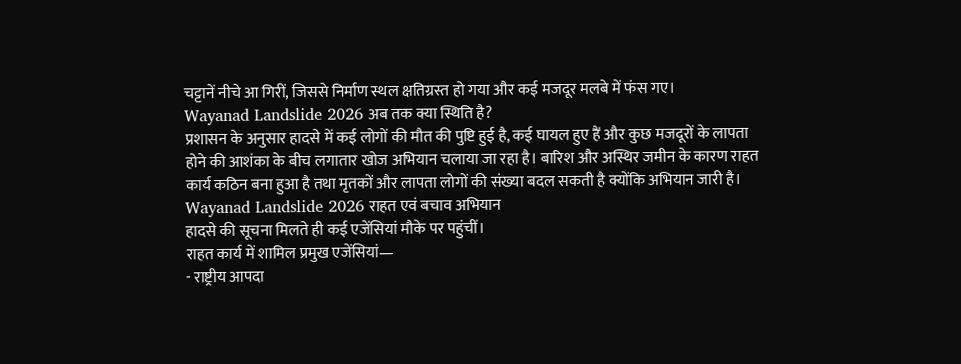चट्टानें नीचे आ गिरीं, जिससे निर्माण स्थल क्षतिग्रस्त हो गया और कई मजदूर मलबे में फंस गए।
Wayanad Landslide 2026 अब तक क्या स्थिति है?
प्रशासन के अनुसार हादसे में कई लोगों की मौत की पुष्टि हुई है, कई घायल हुए हैं और कुछ मजदूरों के लापता होने की आशंका के बीच लगातार खोज अभियान चलाया जा रहा है। बारिश और अस्थिर जमीन के कारण राहत कार्य कठिन बना हुआ है तथा मृतकों और लापता लोगों की संख्या बदल सकती है क्योंकि अभियान जारी है।
Wayanad Landslide 2026 राहत एवं बचाव अभियान
हादसे की सूचना मिलते ही कई एजेंसियां मौके पर पहुंचीं।
राहत कार्य में शामिल प्रमुख एजेंसियां—
- राष्ट्रीय आपदा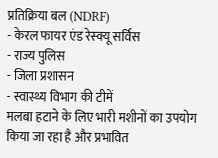प्रतिक्रिया बल (NDRF)
- केरल फायर एंड रेस्क्यू सर्विस
- राज्य पुलिस
- जिला प्रशासन
- स्वास्थ्य विभाग की टीमें
मलबा हटाने के लिए भारी मशीनों का उपयोग किया जा रहा है और प्रभावित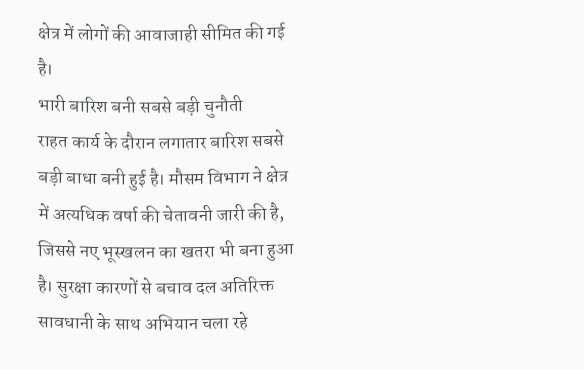क्षेत्र में लोगों की आवाजाही सीमित की गई है।
भारी बारिश बनी सबसे बड़ी चुनौती
राहत कार्य के दौरान लगातार बारिश सबसे बड़ी बाधा बनी हुई है। मौसम विभाग ने क्षेत्र में अत्यधिक वर्षा की चेतावनी जारी की है, जिससे नए भूस्खलन का खतरा भी बना हुआ है। सुरक्षा कारणों से बचाव दल अतिरिक्त सावधानी के साथ अभियान चला रहे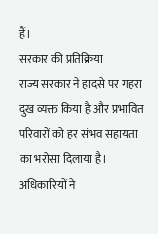हैं।
सरकार की प्रतिक्रिया
राज्य सरकार ने हादसे पर गहरा दुख व्यक्त किया है और प्रभावित परिवारों को हर संभव सहायता का भरोसा दिलाया है। अधिकारियों ने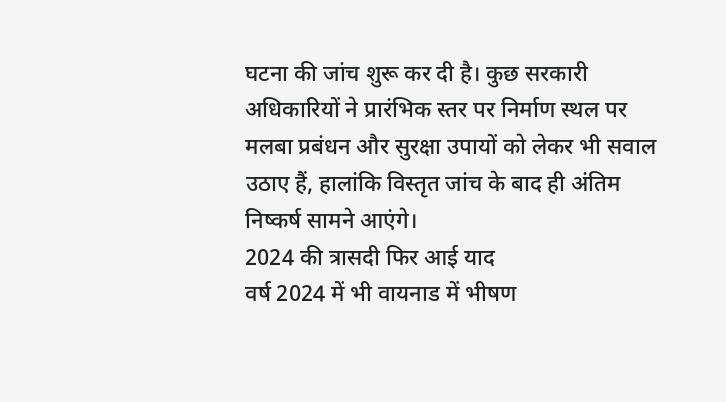घटना की जांच शुरू कर दी है। कुछ सरकारी अधिकारियों ने प्रारंभिक स्तर पर निर्माण स्थल पर मलबा प्रबंधन और सुरक्षा उपायों को लेकर भी सवाल उठाए हैं, हालांकि विस्तृत जांच के बाद ही अंतिम निष्कर्ष सामने आएंगे।
2024 की त्रासदी फिर आई याद
वर्ष 2024 में भी वायनाड में भीषण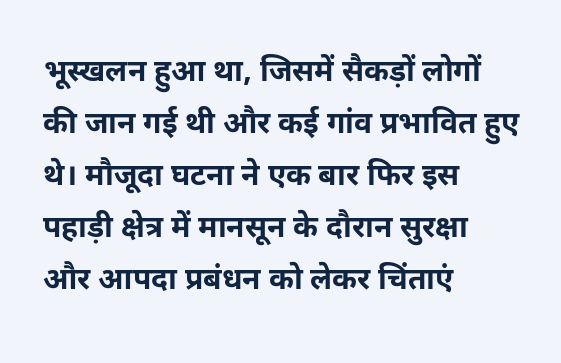भूस्खलन हुआ था, जिसमें सैकड़ों लोगों की जान गई थी और कई गांव प्रभावित हुए थे। मौजूदा घटना ने एक बार फिर इस पहाड़ी क्षेत्र में मानसून के दौरान सुरक्षा और आपदा प्रबंधन को लेकर चिंताएं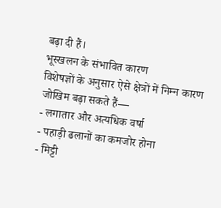बढ़ा दी हैं।
भूस्खलन के संभावित कारण
विशेषज्ञों के अनुसार ऐसे क्षेत्रों में निम्न कारण जोखिम बढ़ा सकते हैं—
- लगातार और अत्यधिक वर्षा
- पहाड़ी ढलानों का कमजोर होना
- मिट्टी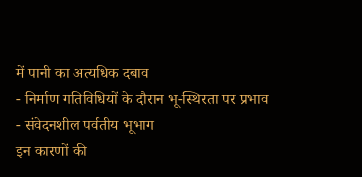में पानी का अत्यधिक दबाव
- निर्माण गतिविधियों के दौरान भू-स्थिरता पर प्रभाव
- संवेदनशील पर्वतीय भूभाग
इन कारणों की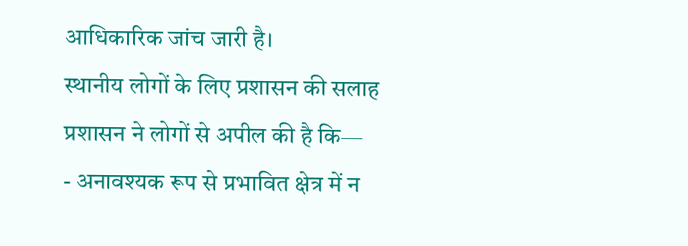आधिकारिक जांच जारी है।
स्थानीय लोगों के लिए प्रशासन की सलाह
प्रशासन ने लोगों से अपील की है कि—
- अनावश्यक रूप से प्रभावित क्षेत्र में न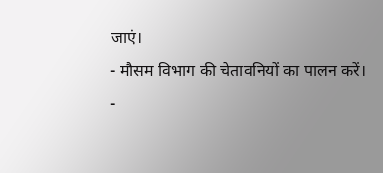जाएं।
- मौसम विभाग की चेतावनियों का पालन करें।
-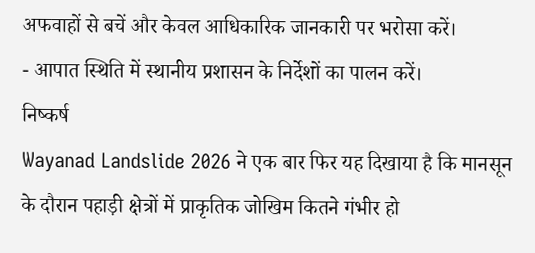अफवाहों से बचें और केवल आधिकारिक जानकारी पर भरोसा करें।
- आपात स्थिति में स्थानीय प्रशासन के निर्देशों का पालन करें।
निष्कर्ष
Wayanad Landslide 2026 ने एक बार फिर यह दिखाया है कि मानसून के दौरान पहाड़ी क्षेत्रों में प्राकृतिक जोखिम कितने गंभीर हो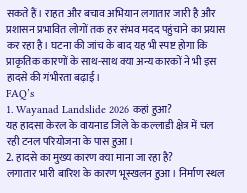सकते हैं। राहत और बचाव अभियान लगातार जारी है और प्रशासन प्रभावित लोगों तक हर संभव मदद पहुंचाने का प्रयास कर रहा है। घटना की जांच के बाद यह भी स्पष्ट होगा कि प्राकृतिक कारणों के साथ-साथ क्या अन्य कारकों ने भी इस हादसे की गंभीरता बढ़ाई।
FAQ’s
1. Wayanad Landslide 2026 कहां हुआ?
यह हादसा केरल के वायनाड जिले के कल्लाडी क्षेत्र में चल रही टनल परियोजना के पास हुआ।
2. हादसे का मुख्य कारण क्या माना जा रहा है?
लगातार भारी बारिश के कारण भूस्खलन हुआ। निर्माण स्थल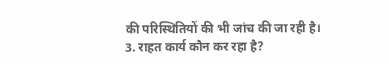की परिस्थितियों की भी जांच की जा रही है।
3. राहत कार्य कौन कर रहा है?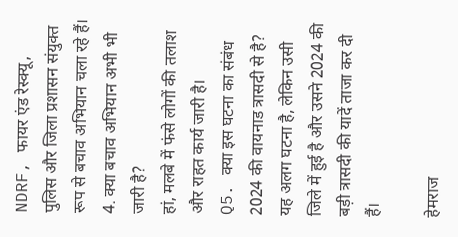NDRF, फायर एंड रेस्क्यू, पुलिस और जिला प्रशासन संयुक्त रूप से बचाव अभियान चला रहे हैं।
4. क्या बचाव अभियान अभी भी जारी है?
हां, मलबे में फंसे लोगों की तलाश और राहत कार्य जारी है।
Q5. क्या इस घटना का संबंध 2024 की वायनाड त्रासदी से है?
यह अलग घटना है, लेकिन उसी जिले में हुई है और उसने 2024 की बड़ी त्रासदी की यादें ताजा कर दी हैं।

हेमराज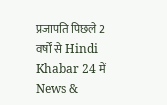प्रजापति पिछले 2 वर्षों से Hindi Khabar 24 में News &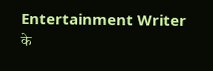Entertainment Writer के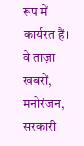रूप में कार्यरत हैं। वे ताज़ा खबरों, मनोरंजन, सरकारी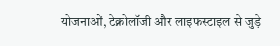योजनाओं, टेक्नोलॉजी और लाइफस्टाइल से जुड़े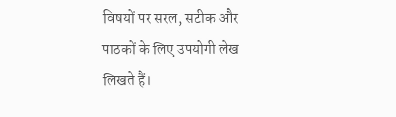विषयों पर सरल, सटीक और पाठकों के लिए उपयोगी लेख लिखते हैं।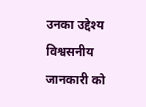उनका उद्देश्य विश्वसनीय जानकारी को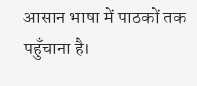आसान भाषा में पाठकों तक पहुँचाना है।